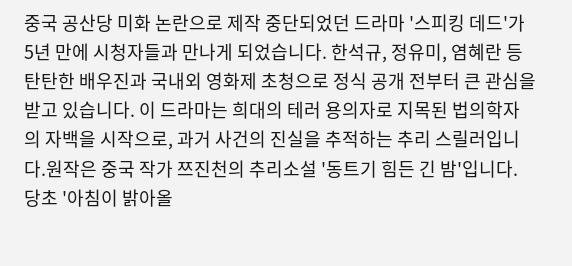중국 공산당 미화 논란으로 제작 중단되었던 드라마 '스피킹 데드'가 5년 만에 시청자들과 만나게 되었습니다. 한석규, 정유미, 염혜란 등 탄탄한 배우진과 국내외 영화제 초청으로 정식 공개 전부터 큰 관심을 받고 있습니다. 이 드라마는 희대의 테러 용의자로 지목된 법의학자의 자백을 시작으로, 과거 사건의 진실을 추적하는 추리 스릴러입니다.원작은 중국 작가 쯔진천의 추리소설 '동트기 힘든 긴 밤'입니다. 당초 '아침이 밝아올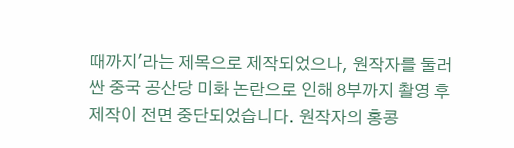때까지'라는 제목으로 제작되었으나, 원작자를 둘러싼 중국 공산당 미화 논란으로 인해 8부까지 촬영 후 제작이 전면 중단되었습니다. 원작자의 홍콩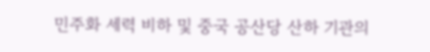민주화 세력 비하 및 중국 공산당 산하 기관의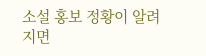소설 홍보 정황이 알려지면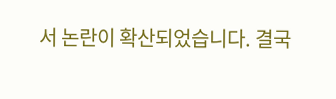서 논란이 확산되었습니다. 결국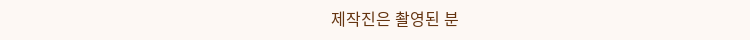제작진은 촬영된 분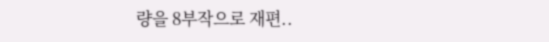량을 8부작으로 재편..